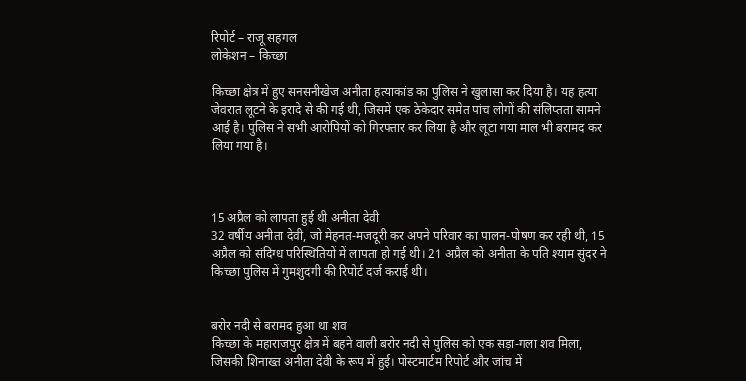रिपोर्ट – राजू सहगल
लोकेशन – किच्छा

किच्छा क्षेत्र में हुए सनसनीखेज अनीता हत्याकांड का पुलिस ने खुलासा कर दिया है। यह हत्या जेवरात लूटने के इरादे से की गई थी, जिसमें एक ठेकेदार समेत पांच लोगों की संलिप्तता सामने आई है। पुलिस ने सभी आरोपियों को गिरफ्तार कर लिया है और लूटा गया माल भी बरामद कर लिया गया है।



15 अप्रैल को लापता हुई थी अनीता देवी
32 वर्षीय अनीता देवी, जो मेहनत-मजदूरी कर अपने परिवार का पालन-पोषण कर रही थी, 15 अप्रैल को संदिग्ध परिस्थितियों में लापता हो गई थी। 21 अप्रैल को अनीता के पति श्याम सुंदर ने किच्छा पुलिस में गुमशुदगी की रिपोर्ट दर्ज कराई थी।


बरोर नदी से बरामद हुआ था शव
किच्छा के महाराजपुर क्षेत्र में बहने वाली बरोर नदी से पुलिस को एक सड़ा-गला शव मिला, जिसकी शिनाख्त अनीता देवी के रूप में हुई। पोस्टमार्टम रिपोर्ट और जांच में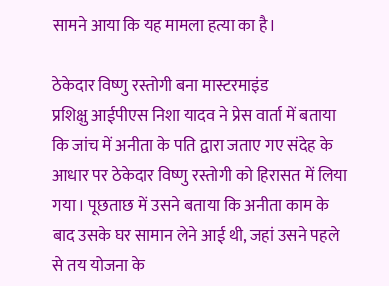सामने आया कि यह मामला हत्या का है।

ठेकेदार विष्णु रस्तोगी बना मास्टरमाइंड
प्रशिक्षु आईपीएस निशा यादव ने प्रेस वार्ता में बताया कि जांच में अनीता के पति द्वारा जताए गए संदेह के आधार पर ठेकेदार विष्णु रस्तोगी को हिरासत में लिया गया। पूछताछ में उसने बताया कि अनीता काम के बाद उसके घर सामान लेने आई थी, जहां उसने पहले से तय योजना के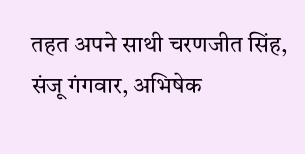तहत अपने साथी चरणजीत सिंह, संजू गंगवार, अभिषेक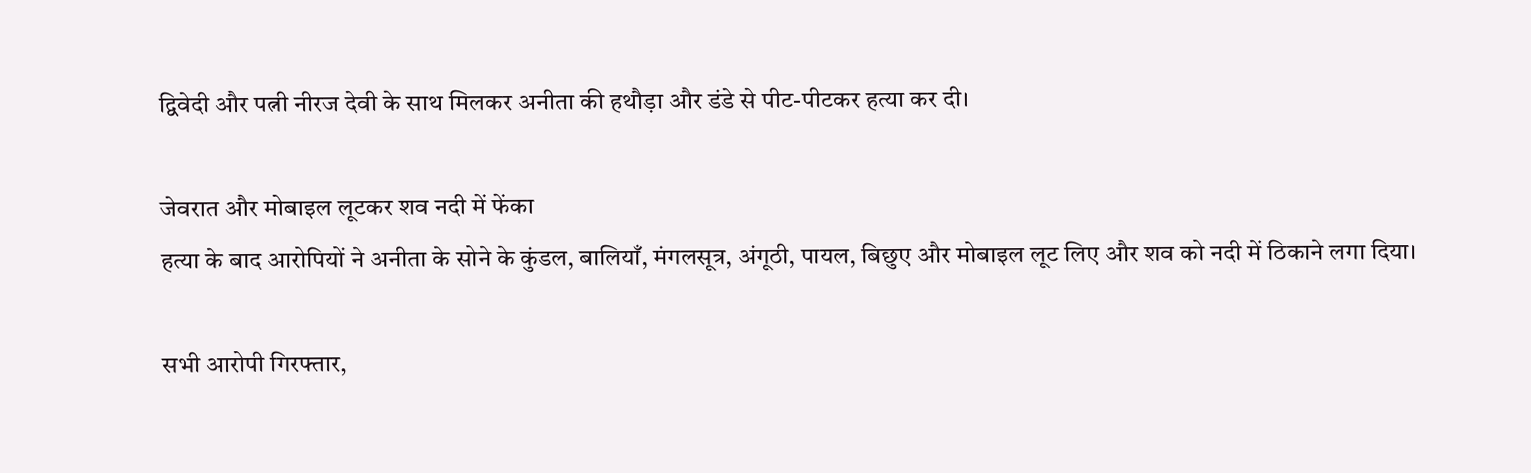द्विवेदी और पत्नी नीरज देवी के साथ मिलकर अनीता की हथौड़ा और डंडे से पीट-पीटकर हत्या कर दी।

जेवरात और मोबाइल लूटकर शव नदी में फेंका
हत्या के बाद आरोपियों ने अनीता के सोने के कुंडल, बालियाँ, मंगलसूत्र, अंगूठी, पायल, बिछुए और मोबाइल लूट लिए और शव को नदी में ठिकाने लगा दिया।

सभी आरोपी गिरफ्तार,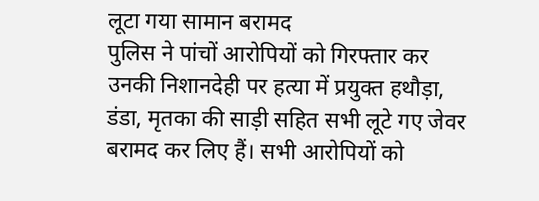लूटा गया सामान बरामद
पुलिस ने पांचों आरोपियों को गिरफ्तार कर उनकी निशानदेही पर हत्या में प्रयुक्त हथौड़ा, डंडा, मृतका की साड़ी सहित सभी लूटे गए जेवर बरामद कर लिए हैं। सभी आरोपियों को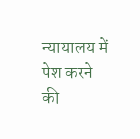न्यायालय में पेश करने की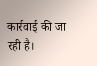कार्रवाई की जा रही है।